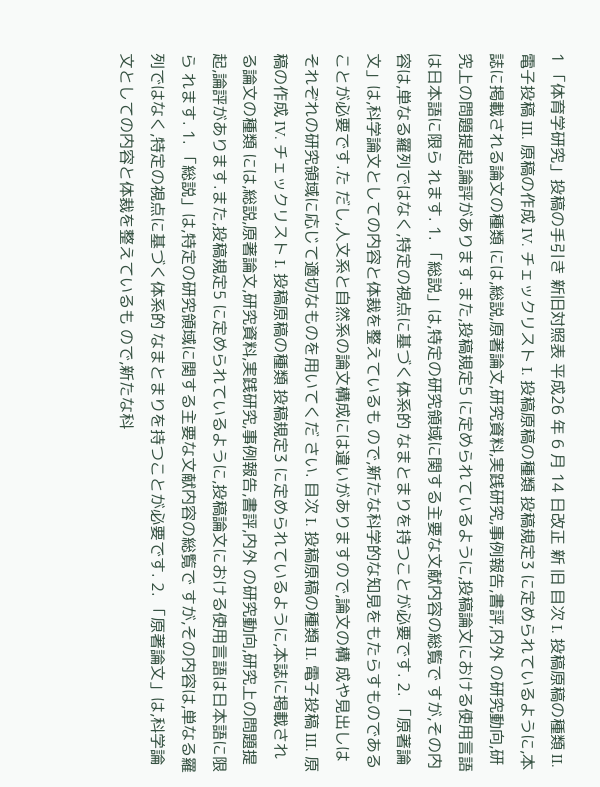1 「体育学研究」投稿の手引き 新旧対照表 平成26 年 6 月 14 日改正 新 旧 目次 I. 投稿原稿の種類 II. 電子投稿 III. 原稿の作成 IV. チェックリスト I. 投稿原稿の種類 投稿規定3 に定められているように,本誌に掲載される論文の種類 には,総説,原著論文,研究資料,実践研究,事例報告,書評,内外 の研究動向,研究上の問題提起,論評があります.また,投稿規定5 に定められているように,投稿論文における使用言語は日本語に限ら れます. 1. 「総説」は,特定の研究領域に関する主要な文献内容の総覧で すが,その内容は,単なる羅列ではなく,特定の視点に基づく体系的 なまとまりを持つことが必要です. 2. 「原著論文」は,科学論文としての内容と体裁を整えているも ので,新たな科学的な知見をもたらすものであることが必要です.た だし,人文系と自然系の論文構成には違いがありますので,論文の構 成や見出しはそれぞれの研究領域に応じて適切なものを用いてくだ さい. 目次 I. 投稿原稿の種類 II. 電子投稿 III. 原稿の作成 IV. チェックリスト I. 投稿原稿の種類 投稿規定3 に定められているように,本誌に掲載される論文の種類 には,総説,原著論文,研究資料,実践研究,事例報告,書評,内外 の研究動向,研究上の問題提起,論評があります.また,投稿規定5 に定められているように,投稿論文における使用言語は日本語に限ら れます. 1. 「総説」は,特定の研究領域に関する主要な文献内容の総覧で すが,その内容は,単なる羅列ではなく,特定の視点に基づく体系的 なまとまりを持つことが必要です. 2. 「原著論文」は,科学論文としての内容と体裁を整えているも ので,新たな科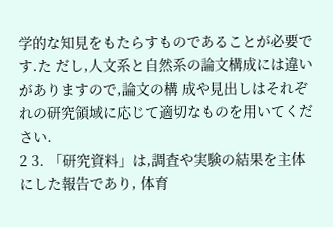学的な知見をもたらすものであることが必要です.た だし,人文系と自然系の論文構成には違いがありますので,論文の構 成や見出しはそれぞれの研究領域に応じて適切なものを用いてくだ さい.
2 3. 「研究資料」は,調査や実験の結果を主体にした報告であり, 体育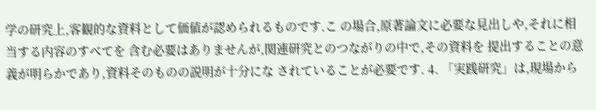学の研究上,客観的な資料として価値が認められるものです.こ の場合,原著論文に必要な見出しや,それに相当する内容のすべてを 含む必要はありませんが,関連研究とのつながりの中で,その資料を 提出することの意義が明らかであり,資料そのものの説明が十分にな されていることが必要です. 4. 「実践研究」は,現場から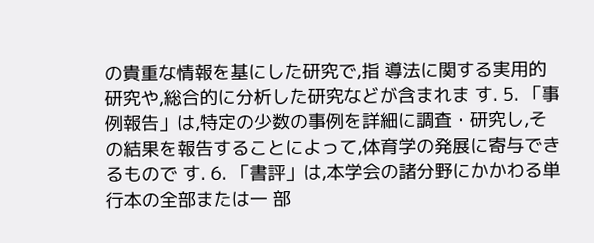の貴重な情報を基にした研究で,指 導法に関する実用的研究や,総合的に分析した研究などが含まれま す. 5. 「事例報告」は,特定の少数の事例を詳細に調査・研究し,そ の結果を報告することによって,体育学の発展に寄与できるもので す. 6. 「書評」は,本学会の諸分野にかかわる単行本の全部または一 部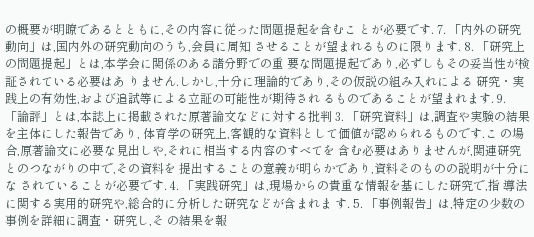の概要が明瞭であるとともに,その内容に従った問題提起を含むこ とが必要です. 7. 「内外の研究動向」は,国内外の研究動向のうち,会員に周知 させることが望まれるものに限ります. 8. 「研究上の問題提起」とは,本学会に関係のある諸分野での重 要な問題提起であり,必ずしもその妥当性が検証されている必要はあ りません.しかし,十分に理論的であり,その仮説の組み入れによる 研究・実践上の有効性,および追試等による立証の可能性が期待され るものであることが望まれます. 9. 「論評」とは,本誌上に掲載された原著論文などに対する批判 3. 「研究資料」は,調査や実験の結果を主体にした報告であり, 体育学の研究上,客観的な資料として価値が認められるものです.こ の場合,原著論文に必要な見出しや,それに相当する内容のすべてを 含む必要はありませんが,関連研究とのつながりの中で,その資料を 提出することの意義が明らかであり,資料そのものの説明が十分にな されていることが必要です. 4. 「実践研究」は,現場からの貴重な情報を基にした研究で,指 導法に関する実用的研究や,総合的に分析した研究などが含まれま す. 5. 「事例報告」は,特定の少数の事例を詳細に調査・研究し,そ の結果を報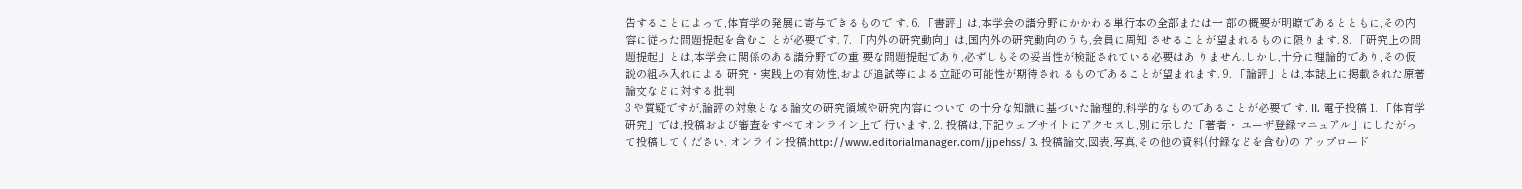告することによって,体育学の発展に寄与できるもので す. 6. 「書評」は,本学会の諸分野にかかわる単行本の全部または一 部の概要が明瞭であるとともに,その内容に従った問題提起を含むこ とが必要です. 7. 「内外の研究動向」は,国内外の研究動向のうち,会員に周知 させることが望まれるものに限ります. 8. 「研究上の問題提起」とは,本学会に関係のある諸分野での重 要な問題提起であり,必ずしもその妥当性が検証されている必要はあ りません.しかし,十分に理論的であり,その仮説の組み入れによる 研究・実践上の有効性,および追試等による立証の可能性が期待され るものであることが望まれます. 9. 「論評」とは,本誌上に掲載された原著論文などに対する批判
3 や質疑ですが,論評の対象となる論文の研究領域や研究内容について の十分な知識に基づいた論理的,科学的なものであることが必要で す. II. 電子投稿 1. 「体育学研究」では,投稿および審査をすべてオンライン上で 行います. 2. 投稿は,下記ウェブサイトにアクセスし,別に示した「著者・ ユーザ登録マニュアル」にしたがって投稿してください. オンライン投稿:http://www.editorialmanager.com/jjpehss/ 3. 投稿論文,図表,写真,その他の資料(付録などを含む)の アップロード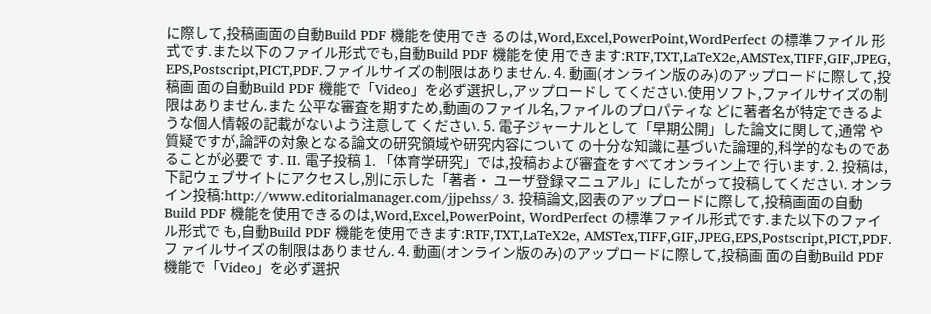に際して,投稿画面の自動Build PDF 機能を使用でき るのは,Word,Excel,PowerPoint,WordPerfect の標準ファイル 形式です.また以下のファイル形式でも,自動Build PDF 機能を使 用できます:RTF,TXT,LaTeX2e,AMSTex,TIFF,GIF,JPEG, EPS,Postscript,PICT,PDF.ファイルサイズの制限はありません. 4. 動画(オンライン版のみ)のアップロードに際して,投稿画 面の自動Build PDF 機能で「Video」を必ず選択し,アップロードし てください.使用ソフト,ファイルサイズの制限はありません.また 公平な審査を期すため,動画のファイル名,ファイルのプロパティな どに著者名が特定できるような個人情報の記載がないよう注意して ください. 5. 電子ジャーナルとして「早期公開」した論文に関して,通常 や質疑ですが,論評の対象となる論文の研究領域や研究内容について の十分な知識に基づいた論理的,科学的なものであることが必要で す. II. 電子投稿 1. 「体育学研究」では,投稿および審査をすべてオンライン上で 行います. 2. 投稿は,下記ウェブサイトにアクセスし,別に示した「著者・ ユーザ登録マニュアル」にしたがって投稿してください. オンライン投稿:http://www.editorialmanager.com/jjpehss/ 3. 投稿論文,図表のアップロードに際して,投稿画面の自動 Build PDF 機能を使用できるのは,Word,Excel,PowerPoint, WordPerfect の標準ファイル形式です.また以下のファイル形式で も,自動Build PDF 機能を使用できます:RTF,TXT,LaTeX2e, AMSTex,TIFF,GIF,JPEG,EPS,Postscript,PICT,PDF.フ ァイルサイズの制限はありません. 4. 動画(オンライン版のみ)のアップロードに際して,投稿画 面の自動Build PDF 機能で「Video」を必ず選択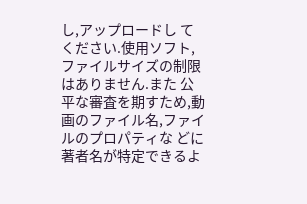し,アップロードし てください.使用ソフト,ファイルサイズの制限はありません.また 公平な審査を期すため,動画のファイル名,ファイルのプロパティな どに著者名が特定できるよ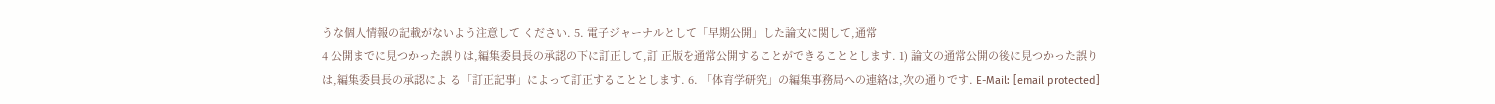うな個人情報の記載がないよう注意して ください. 5. 電子ジャーナルとして「早期公開」した論文に関して,通常
4 公開までに見つかった誤りは,編集委員長の承認の下に訂正して,訂 正版を通常公開することができることとします. 1) 論文の通常公開の後に見つかった誤りは,編集委員長の承認によ る「訂正記事」によって訂正することとします. 6. 「体育学研究」の編集事務局への連絡は,次の通りです. E-Mail: [email protected]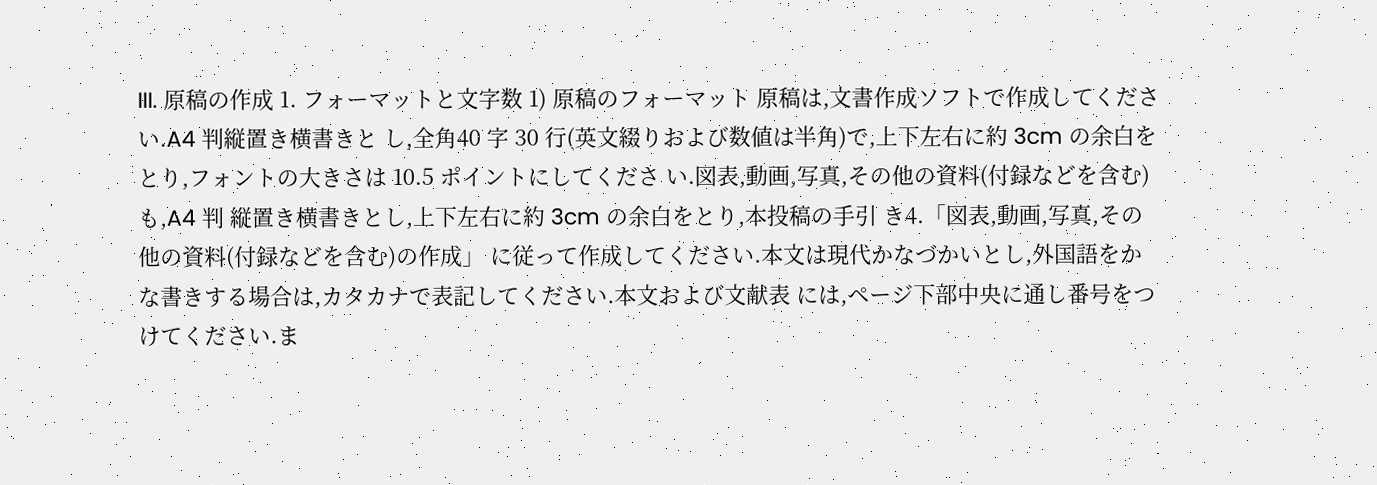III. 原稿の作成 1. フォーマットと文字数 1) 原稿のフォーマット 原稿は,文書作成ソフトで作成してください.A4 判縦置き横書きと し,全角40 字 30 行(英文綴りおよび数値は半角)で,上下左右に約 3cm の余白をとり,フォントの大きさは 10.5 ポイントにしてくださ い.図表,動画,写真,その他の資料(付録などを含む)も,A4 判 縦置き横書きとし,上下左右に約 3cm の余白をとり,本投稿の手引 き4.「図表,動画,写真,その他の資料(付録などを含む)の作成」 に従って作成してください.本文は現代かなづかいとし,外国語をか な書きする場合は,カタカナで表記してください.本文および文献表 には,ページ下部中央に通し番号をつけてください.ま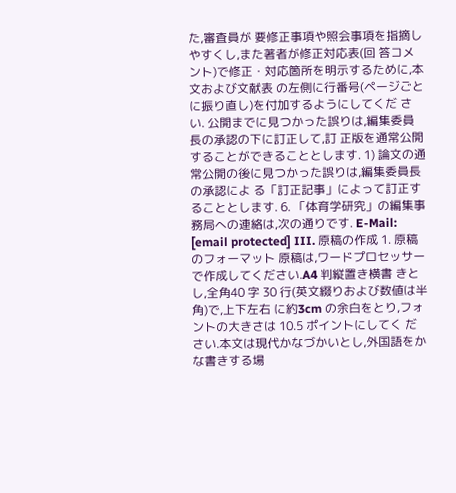た,審査員が 要修正事項や照会事項を指摘しやすくし,また著者が修正対応表(回 答コメント)で修正・対応箇所を明示するために,本文および文献表 の左側に行番号(ページごとに振り直し)を付加するようにしてくだ さい. 公開までに見つかった誤りは,編集委員長の承認の下に訂正して,訂 正版を通常公開することができることとします. 1) 論文の通常公開の後に見つかった誤りは,編集委員長の承認によ る「訂正記事」によって訂正することとします. 6. 「体育学研究」の編集事務局への連絡は,次の通りです. E-Mail: [email protected] III. 原稿の作成 1. 原稿のフォーマット 原稿は,ワードプロセッサーで作成してください.A4 判縦置き横書 きとし,全角40 字 30 行(英文綴りおよび数値は半角)で,上下左右 に約3cm の余白をとり,フォントの大きさは 10.5 ポイントにしてく ださい.本文は現代かなづかいとし,外国語をかな書きする場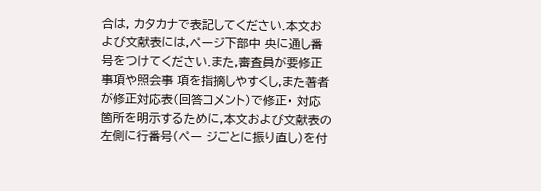合は, カタカナで表記してください.本文および文献表には,ページ下部中 央に通し番号をつけてください.また,審査員が要修正事項や照会事 項を指摘しやすくし,また著者が修正対応表(回答コメント)で修正・ 対応箇所を明示するために,本文および文献表の左側に行番号(ペー ジごとに振り直し)を付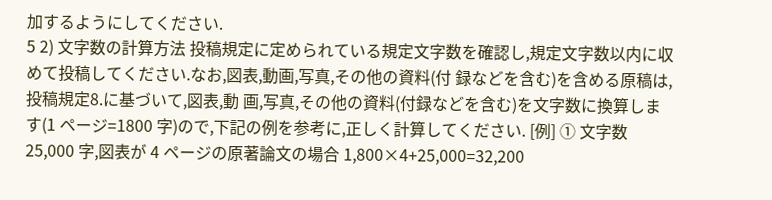加するようにしてください.
5 2) 文字数の計算方法 投稿規定に定められている規定文字数を確認し,規定文字数以内に収 めて投稿してください.なお,図表,動画,写真,その他の資料(付 録などを含む)を含める原稿は,投稿規定8.に基づいて,図表,動 画,写真,その他の資料(付録などを含む)を文字数に換算します(1 ページ=1800 字)ので,下記の例を参考に,正しく計算してください. [例] ① 文字数 25,000 字,図表が 4 ページの原著論文の場合 1,800×4+25,000=32,200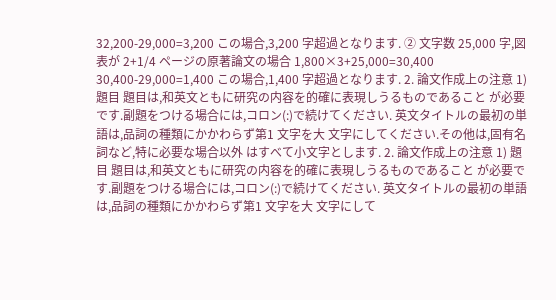32,200-29,000=3,200 この場合,3,200 字超過となります. ② 文字数 25,000 字,図表が 2+1/4 ページの原著論文の場合 1,800×3+25,000=30,400 30,400-29,000=1,400 この場合,1,400 字超過となります. 2. 論文作成上の注意 1) 題目 題目は,和英文ともに研究の内容を的確に表現しうるものであること が必要です.副題をつける場合には,コロン(:)で続けてください. 英文タイトルの最初の単語は,品詞の種類にかかわらず第1 文字を大 文字にしてください.その他は,固有名詞など,特に必要な場合以外 はすべて小文字とします. 2. 論文作成上の注意 1) 題目 題目は,和英文ともに研究の内容を的確に表現しうるものであること が必要です.副題をつける場合には,コロン(:)で続けてください. 英文タイトルの最初の単語は,品詞の種類にかかわらず第1 文字を大 文字にして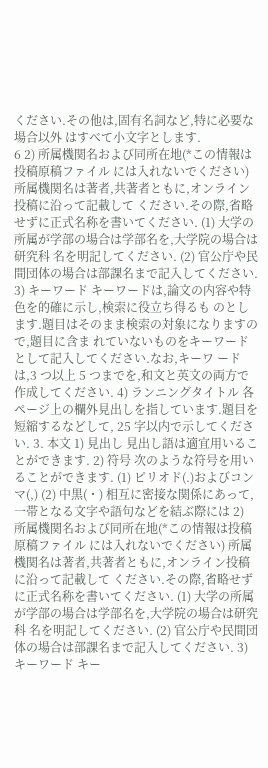ください.その他は,固有名詞など,特に必要な場合以外 はすべて小文字とします.
6 2) 所属機関名および同所在地(*この情報は投稿原稿ファイル には入れないでください) 所属機関名は著者,共著者ともに,オンライン投稿に沿って記載して ください.その際,省略せずに正式名称を書いてください. (1) 大学の所属が学部の場合は学部名を,大学院の場合は研究科 名を明記してください. (2) 官公庁や民間団体の場合は部課名まで記入してください. 3) キーワード キーワードは,論文の内容や特色を的確に示し,検索に役立ち得るも のとします.題目はそのまま検索の対象になりますので,題目に含ま れていないものをキーワードとして記入してください.なお,キーワ ードは,3 つ以上 5 つまでを,和文と英文の両方で作成してください. 4) ランニングタイトル 各ページ上の欄外見出しを指しています.題目を短縮するなどして, 25 字以内で示してください. 3. 本文 1) 見出し 見出し語は適宜用いることができます. 2) 符号 次のような符号を用いることができます. (1) ピリオド(.)およびコンマ(,) (2) 中黒(・) 相互に密接な関係にあって,一帯となる文字や語句などを結ぶ際には 2) 所属機関名および同所在地(*この情報は投稿原稿ファイル には入れないでください) 所属機関名は著者,共著者ともに,オンライン投稿に沿って記載して ください.その際,省略せずに正式名称を書いてください. (1) 大学の所属が学部の場合は学部名を,大学院の場合は研究科 名を明記してください. (2) 官公庁や民間団体の場合は部課名まで記入してください. 3) キーワード キー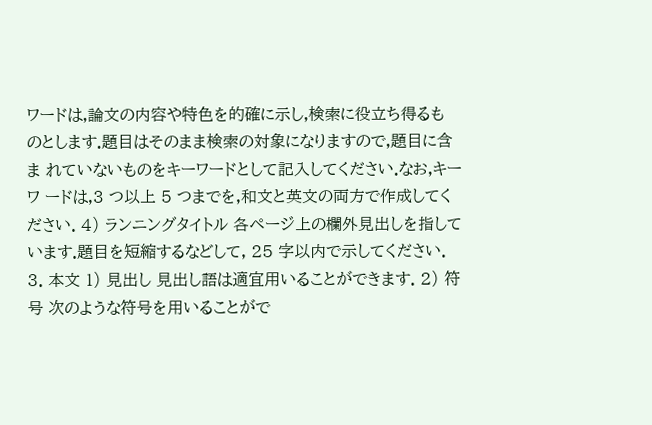ワードは,論文の内容や特色を的確に示し,検索に役立ち得るも のとします.題目はそのまま検索の対象になりますので,題目に含ま れていないものをキーワードとして記入してください.なお,キーワ ードは,3 つ以上 5 つまでを,和文と英文の両方で作成してください. 4) ランニングタイトル 各ページ上の欄外見出しを指しています.題目を短縮するなどして, 25 字以内で示してください. 3. 本文 1) 見出し 見出し語は適宜用いることができます. 2) 符号 次のような符号を用いることがで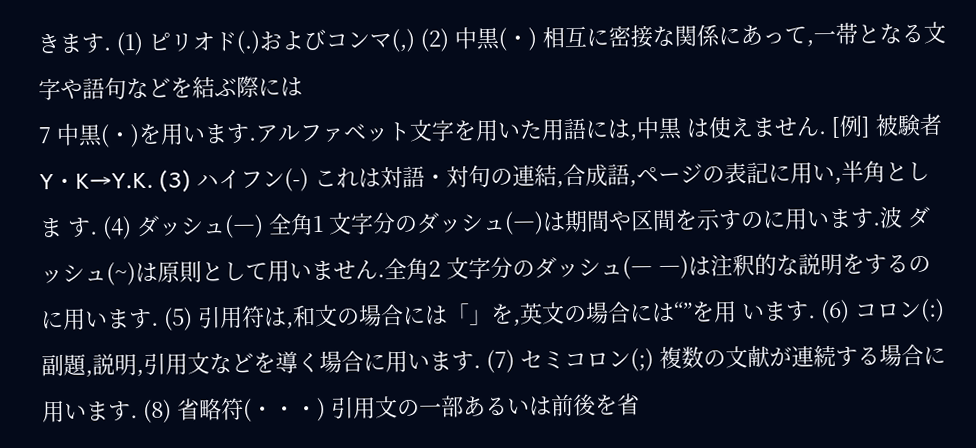きます. (1) ピリオド(.)およびコンマ(,) (2) 中黒(・) 相互に密接な関係にあって,一帯となる文字や語句などを結ぶ際には
7 中黒(・)を用います.アルファベット文字を用いた用語には,中黒 は使えません. [例] 被験者 Y・K→Y.K. (3) ハイフン(-) これは対語・対句の連結,合成語,ページの表記に用い,半角としま す. (4) ダッシュ(―) 全角1 文字分のダッシュ(―)は期間や区間を示すのに用います.波 ダッシュ(~)は原則として用いません.全角2 文字分のダッシュ(― ―)は注釈的な説明をするのに用います. (5) 引用符は,和文の場合には「」を,英文の場合には“”を用 います. (6) コロン(:) 副題,説明,引用文などを導く場合に用います. (7) セミコロン(;) 複数の文献が連続する場合に用います. (8) 省略符(・・・) 引用文の一部あるいは前後を省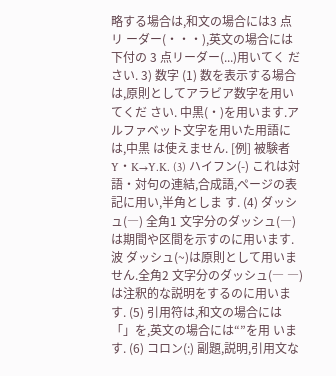略する場合は,和文の場合には3 点リ ーダー(・・・),英文の場合には下付の 3 点リーダー(...)用いてく ださい. 3) 数字 (1) 数を表示する場合は,原則としてアラビア数字を用いてくだ さい. 中黒(・)を用います.アルファベット文字を用いた用語には,中黒 は使えません. [例] 被験者 Y・K→Y.K. (3) ハイフン(-) これは対語・対句の連結,合成語,ページの表記に用い,半角としま す. (4) ダッシュ(―) 全角1 文字分のダッシュ(―)は期間や区間を示すのに用います.波 ダッシュ(~)は原則として用いません.全角2 文字分のダッシュ(― ―)は注釈的な説明をするのに用います. (5) 引用符は,和文の場合には「」を,英文の場合には“”を用 います. (6) コロン(:) 副題,説明,引用文な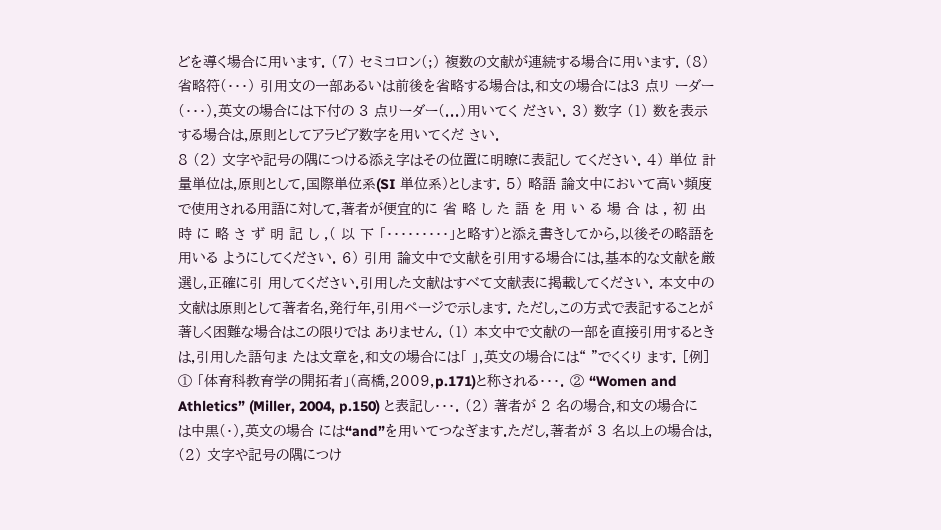どを導く場合に用います. (7) セミコロン(;) 複数の文献が連続する場合に用います. (8) 省略符(・・・) 引用文の一部あるいは前後を省略する場合は,和文の場合には3 点リ ーダー(・・・),英文の場合には下付の 3 点リーダー(...)用いてく ださい. 3) 数字 (1) 数を表示する場合は,原則としてアラビア数字を用いてくだ さい.
8 (2) 文字や記号の隅につける添え字はその位置に明瞭に表記し てください. 4) 単位 計量単位は,原則として,国際単位系(SI 単位系)とします. 5) 略語 論文中において高い頻度で使用される用語に対して,著者が便宜的に 省 略 し た 語 を 用 い る 場 合 は , 初 出 時 に 略 さ ず 明 記 し ,( 以 下 「・・・・・・・・・」と略す)と添え書きしてから,以後その略語を用いる ようにしてください. 6) 引用 論文中で文献を引用する場合には,基本的な文献を厳選し,正確に引 用してください.引用した文献はすべて文献表に掲載してください. 本文中の文献は原則として著者名,発行年,引用ページで示します. ただし,この方式で表記することが著しく困難な場合はこの限りでは ありません. (1) 本文中で文献の一部を直接引用するときは,引用した語句ま たは文章を,和文の場合には「 」,英文の場合には“ ”でくくり ます. [例] ① 「体育科教育学の開拓者」(高橋,2009,p.171)と称される・・・. ② “Women and Athletics” (Miller, 2004, p.150) と表記し・・・. (2) 著者が 2 名の場合,和文の場合には中黒(・),英文の場合 には“and”を用いてつなぎます.ただし,著者が 3 名以上の場合は, (2) 文字や記号の隅につけ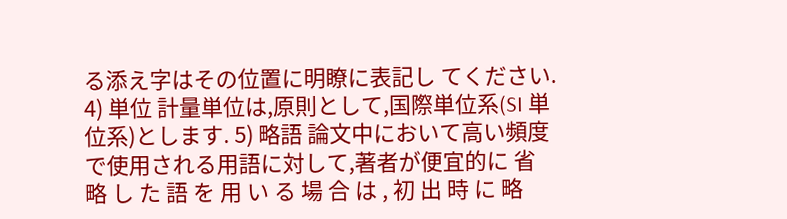る添え字はその位置に明瞭に表記し てください. 4) 単位 計量単位は,原則として,国際単位系(SI 単位系)とします. 5) 略語 論文中において高い頻度で使用される用語に対して,著者が便宜的に 省 略 し た 語 を 用 い る 場 合 は , 初 出 時 に 略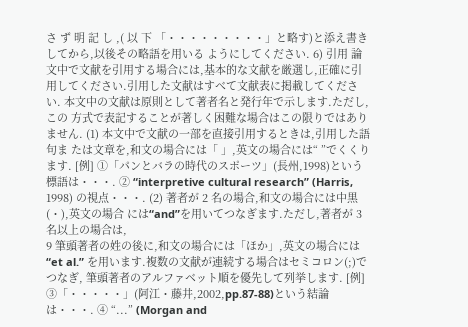さ ず 明 記 し ,( 以 下 「・・・・・・・・・」と略す)と添え書きしてから,以後その略語を用いる ようにしてください. 6) 引用 論文中で文献を引用する場合には,基本的な文献を厳選し,正確に引 用してください.引用した文献はすべて文献表に掲載してください. 本文中の文献は原則として著者名と発行年で示します.ただし,この 方式で表記することが著しく困難な場合はこの限りではありません. (1) 本文中で文献の一部を直接引用するときは,引用した語句ま たは文章を,和文の場合には「 」,英文の場合には“ ”でくくり ます. [例] ①「パンとバラの時代のスポーツ」(長州,1998)という標語は・・・. ② “interpretive cultural research” (Harris, 1998) の視点・・・. (2) 著者が 2 名の場合,和文の場合には中黒(・),英文の場合 には“and”を用いてつなぎます.ただし,著者が 3 名以上の場合は,
9 筆頭著者の姓の後に,和文の場合には「ほか」,英文の場合には“et al.” を用います.複数の文献が連続する場合はセミコロン(;)でつなぎ, 筆頭著者のアルファベット順を優先して列挙します. [例] ③「・・・・・」(阿江・藤井,2002,pp.87-88)という結論は・・・. ④ “...” (Morgan and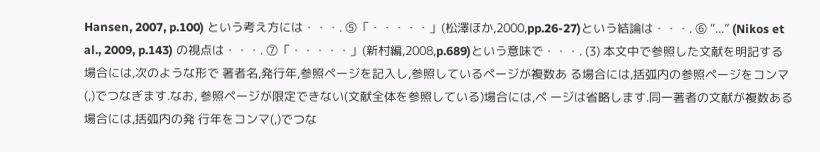Hansen, 2007, p.100) という考え方には・・・. ⑤「・・・・・」(松澤ほか,2000,pp.26-27)という結論は・・・. ⑥ “...” (Nikos et al., 2009, p.143) の視点は・・・. ⑦「・・・・・」(新村編,2008,p.689)という意味で・・・. (3) 本文中で参照した文献を明記する場合には,次のような形で 著者名,発行年,参照ページを記入し,参照しているページが複数あ る場合には,括弧内の参照ページをコンマ(,)でつなぎます.なお, 参照ページが限定できない(文献全体を参照している)場合には,ペ ージは省略します.同一著者の文献が複数ある場合には,括弧内の発 行年をコンマ(,)でつな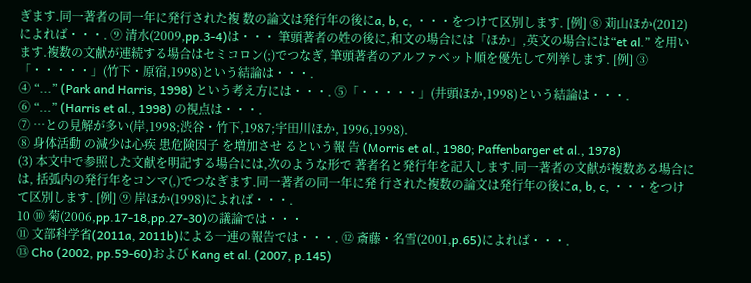ぎます.同一著者の同一年に発行された複 数の論文は発行年の後にa, b, c, ・・・をつけて区別します. [例] ⑧ 苅山ほか(2012)によれば・・・. ⑨ 清水(2009,pp.3-4)は・・・ 筆頭著者の姓の後に,和文の場合には「ほか」,英文の場合には“et al.” を用います.複数の文献が連続する場合はセミコロン(;)でつなぎ, 筆頭著者のアルファベット順を優先して列挙します. [例] ③「・・・・・」(竹下・原宿,1998)という結論は・・・.
④ “...” (Park and Harris, 1998) という考え方には・・・. ⑤「・・・・・」(井頭ほか,1998)という結論は・・・.
⑥ “...” (Harris et al., 1998) の視点は・・・.
⑦ …との見解が多い(岸,1998;渋谷・竹下,1987;宇田川ほか, 1996,1998).
⑧ 身体活動 の減少は心疾 患危険因子 を増加させ るという報 告 (Morris et al., 1980; Paffenbarger et al., 1978)
(3) 本文中で参照した文献を明記する場合には,次のような形で 著者名と発行年を記入します.同一著者の文献が複数ある場合には, 括弧内の発行年をコンマ(,)でつなぎます.同一著者の同一年に発 行された複数の論文は発行年の後にa, b, c, ・・・をつけて区別します. [例] ⑨ 岸ほか(1998)によれば・・・.
10 ⑩ 菊(2006,pp.17-18,pp.27-30)の議論では・・・
⑪ 文部科学省(2011a, 2011b)による一連の報告では・・・. ⑫ 斎藤・名雪(2001,p.65)によれば・・・.
⑬ Cho (2002, pp.59-60)および Kang et al. (2007, p.145)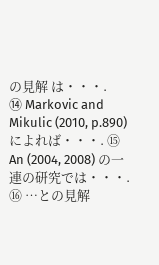の見解 は・・・.
⑭ Markovic and Mikulic (2010, p.890) によれば・・・. ⑮ An (2004, 2008) の一連の研究では・・・.
⑯ …との見解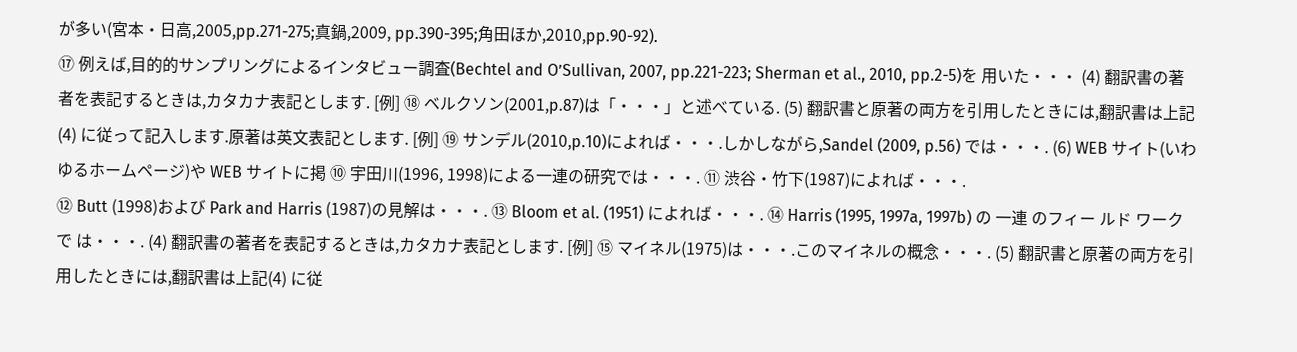が多い(宮本・日高,2005,pp.271-275;真鍋,2009, pp.390-395;角田ほか,2010,pp.90-92).
⑰ 例えば,目的的サンプリングによるインタビュー調査(Bechtel and O’Sullivan, 2007, pp.221-223; Sherman et al., 2010, pp.2-5)を 用いた・・・ (4) 翻訳書の著者を表記するときは,カタカナ表記とします. [例] ⑱ ベルクソン(2001,p.87)は「・・・」と述べている. (5) 翻訳書と原著の両方を引用したときには,翻訳書は上記(4) に従って記入します.原著は英文表記とします. [例] ⑲ サンデル(2010,p.10)によれば・・・.しかしながら,Sandel (2009, p.56) では・・・. (6) WEB サイト(いわゆるホームページ)や WEB サイトに掲 ⑩ 宇田川(1996, 1998)による一連の研究では・・・. ⑪ 渋谷・竹下(1987)によれば・・・.
⑫ Butt (1998)および Park and Harris (1987)の見解は・・・. ⑬ Bloom et al. (1951) によれば・・・. ⑭ Harris (1995, 1997a, 1997b) の 一連 のフィー ルド ワーク で は・・・. (4) 翻訳書の著者を表記するときは,カタカナ表記とします. [例] ⑮ マイネル(1975)は・・・.このマイネルの概念・・・. (5) 翻訳書と原著の両方を引用したときには,翻訳書は上記(4) に従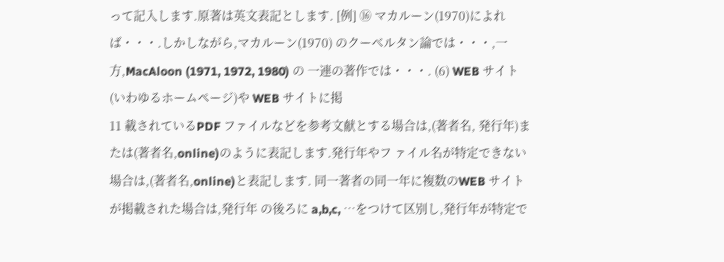って記入します.原著は英文表記とします. [例] ⑯ マカルーン(1970)によれば・・・.しかしながら,マカルーン(1970) のクーベルタン論では・・・,一方,MacAloon (1971, 1972, 1980) の 一連の著作では・・・. (6) WEB サイト(いわゆるホームページ)や WEB サイトに掲
11 載されているPDF ファイルなどを参考文献とする場合は,(著者名, 発行年)または(著者名,online)のように表記します.発行年やフ ァイル名が特定できない場合は,(著者名,online)と表記します. 同一著者の同一年に複数のWEB サイトが掲載された場合は,発行年 の後ろに a,b,c, …をつけて区別し,発行年が特定で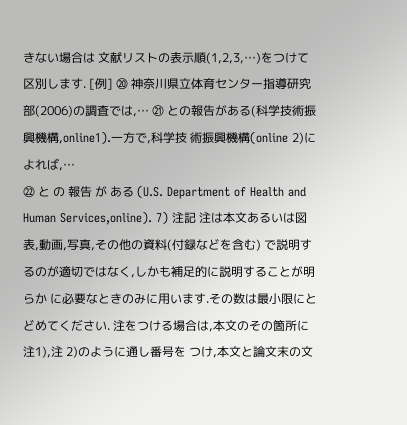きない場合は 文献リストの表示順(1,2,3,…)をつけて区別します. [例] ⑳ 神奈川県立体育センター指導研究部(2006)の調査では,… ㉑ との報告がある(科学技術振興機構,online1).一方で,科学技 術振興機構(online 2)によれば,…
㉒ と の 報告 が ある (U.S. Department of Health and Human Services,online). 7) 注記 注は本文あるいは図表,動画,写真,その他の資料(付録などを含む) で説明するのが適切ではなく,しかも補足的に説明することが明らか に必要なときのみに用います.その数は最小限にとどめてください. 注をつける場合は,本文のその箇所に注1),注 2)のように通し番号を つけ,本文と論文末の文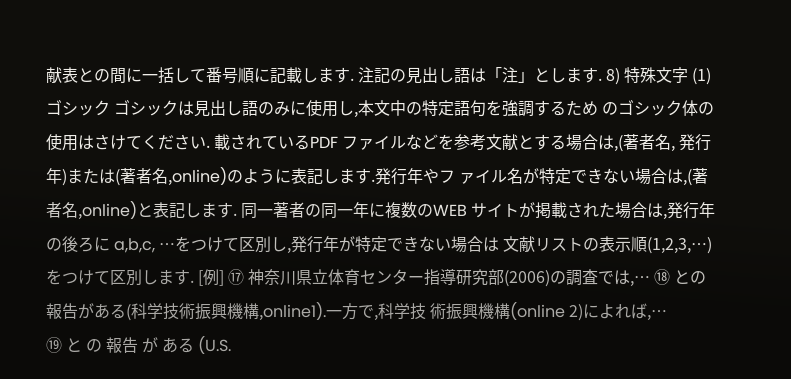献表との間に一括して番号順に記載します. 注記の見出し語は「注」とします. 8) 特殊文字 (1) ゴシック ゴシックは見出し語のみに使用し,本文中の特定語句を強調するため のゴシック体の使用はさけてください. 載されているPDF ファイルなどを参考文献とする場合は,(著者名, 発行年)または(著者名,online)のように表記します.発行年やフ ァイル名が特定できない場合は,(著者名,online)と表記します. 同一著者の同一年に複数のWEB サイトが掲載された場合は,発行年 の後ろに a,b,c, …をつけて区別し,発行年が特定できない場合は 文献リストの表示順(1,2,3,…)をつけて区別します. [例] ⑰ 神奈川県立体育センター指導研究部(2006)の調査では,… ⑱ との報告がある(科学技術振興機構,online1).一方で,科学技 術振興機構(online 2)によれば,…
⑲ と の 報告 が ある (U.S.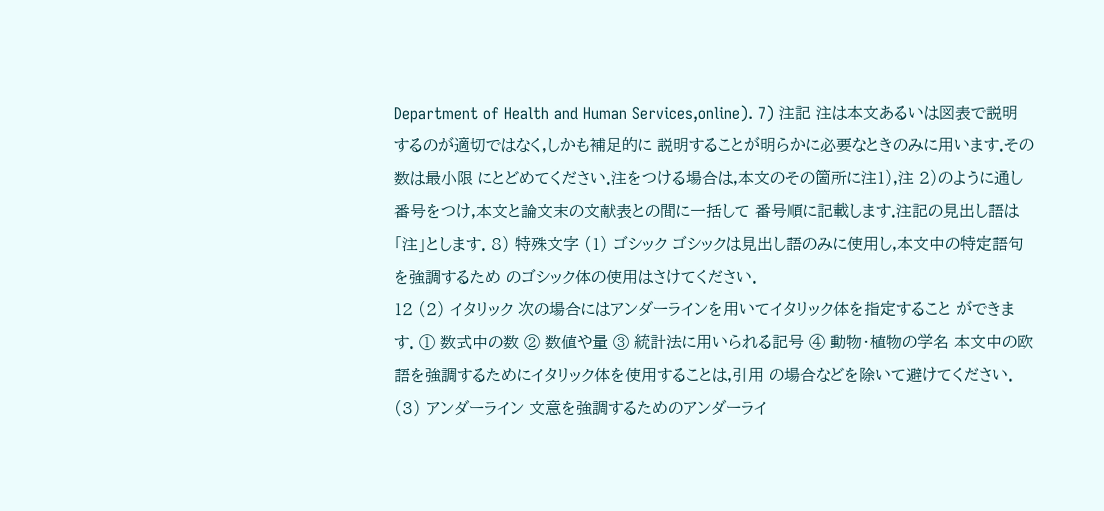Department of Health and Human Services,online). 7) 注記 注は本文あるいは図表で説明するのが適切ではなく,しかも補足的に 説明することが明らかに必要なときのみに用います.その数は最小限 にとどめてください.注をつける場合は,本文のその箇所に注1),注 2)のように通し番号をつけ,本文と論文末の文献表との間に一括して 番号順に記載します.注記の見出し語は「注」とします. 8) 特殊文字 (1) ゴシック ゴシックは見出し語のみに使用し,本文中の特定語句を強調するため のゴシック体の使用はさけてください.
12 (2) イタリック 次の場合にはアンダーラインを用いてイタリック体を指定すること ができます. ① 数式中の数 ② 数値や量 ③ 統計法に用いられる記号 ④ 動物・植物の学名 本文中の欧語を強調するためにイタリック体を使用することは,引用 の場合などを除いて避けてください. (3) アンダーライン 文意を強調するためのアンダーライ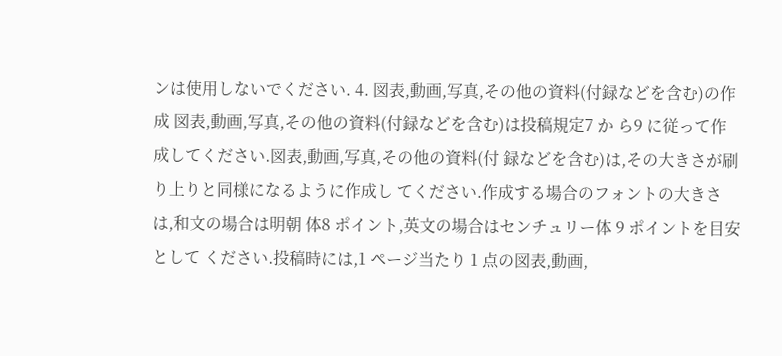ンは使用しないでください. 4. 図表,動画,写真,その他の資料(付録などを含む)の作成 図表,動画,写真,その他の資料(付録などを含む)は投稿規定7 か ら9 に従って作成してください.図表,動画,写真,その他の資料(付 録などを含む)は,その大きさが刷り上りと同様になるように作成し てください.作成する場合のフォントの大きさは,和文の場合は明朝 体8 ポイント,英文の場合はセンチュリー体 9 ポイントを目安として ください.投稿時には,1 ページ当たり 1 点の図表,動画,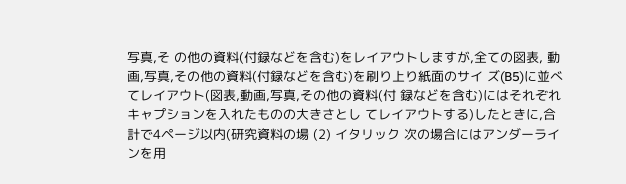写真,そ の他の資料(付録などを含む)をレイアウトしますが,全ての図表, 動画,写真,その他の資料(付録などを含む)を刷り上り紙面のサイ ズ(B5)に並べてレイアウト(図表,動画,写真,その他の資料(付 録などを含む)にはそれぞれキャプションを入れたものの大きさとし てレイアウトする)したときに,合計で4ページ以内(研究資料の場 (2) イタリック 次の場合にはアンダーラインを用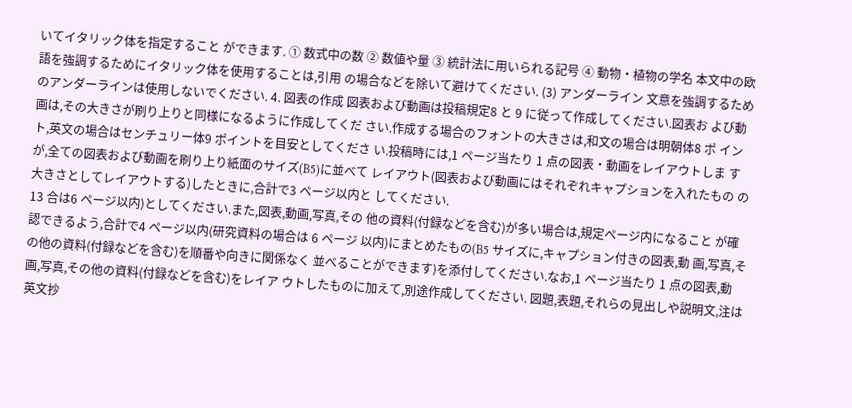いてイタリック体を指定すること ができます. ① 数式中の数 ② 数値や量 ③ 統計法に用いられる記号 ④ 動物・植物の学名 本文中の欧語を強調するためにイタリック体を使用することは,引用 の場合などを除いて避けてください. (3) アンダーライン 文意を強調するためのアンダーラインは使用しないでください. 4. 図表の作成 図表および動画は投稿規定8 と 9 に従って作成してください.図表お よび動画は,その大きさが刷り上りと同様になるように作成してくだ さい.作成する場合のフォントの大きさは,和文の場合は明朝体8 ポ イント,英文の場合はセンチュリー体9 ポイントを目安としてくださ い.投稿時には,1 ページ当たり 1 点の図表・動画をレイアウトしま すが,全ての図表および動画を刷り上り紙面のサイズ(B5)に並べて レイアウト(図表および動画にはそれぞれキャプションを入れたもの の大きさとしてレイアウトする)したときに,合計で3 ページ以内と してください.
13 合は6 ページ以内)としてください.また,図表,動画,写真,その 他の資料(付録などを含む)が多い場合は,規定ページ内になること が確認できるよう,合計で4 ページ以内(研究資料の場合は 6 ページ 以内)にまとめたもの(B5 サイズに,キャプション付きの図表,動 画,写真,その他の資料(付録などを含む)を順番や向きに関係なく 並べることができます)を添付してください.なお,1 ページ当たり 1 点の図表,動画,写真,その他の資料(付録などを含む)をレイア ウトしたものに加えて,別途作成してください. 図題,表題,それらの見出しや説明文,注は英文抄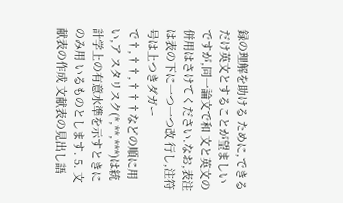録の理解を助ける ために,できるだけ英文とすることが望ましいですが,同一論文で和 文と英文の併用はさけてください.なお,表注は表の下に一つ一つ改 行し,注符号は上つきダガーで†,††,†††などの順に用い,ア スタリスク(*,**,***)は統計学上の有意水準を示すときにのみ用 いるものとします. 5. 文献表の作成 文献表の見出し語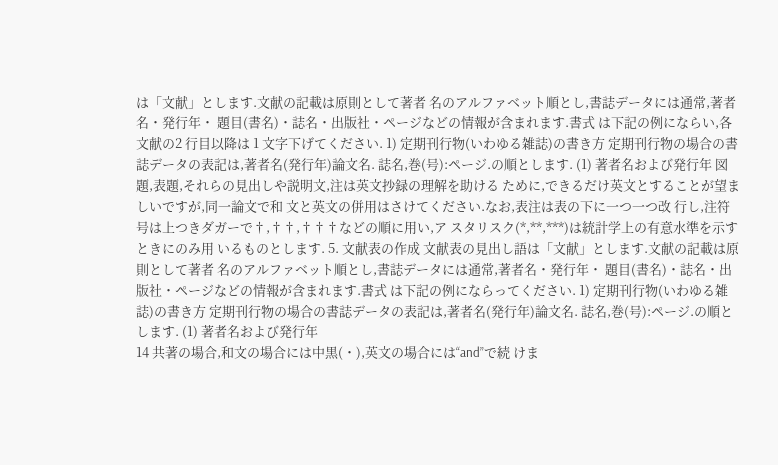は「文献」とします.文献の記載は原則として著者 名のアルファベット順とし,書誌データには通常,著者名・発行年・ 題目(書名)・誌名・出版社・ページなどの情報が含まれます.書式 は下記の例にならい,各文献の2 行目以降は 1 文字下げてください. 1) 定期刊行物(いわゆる雑誌)の書き方 定期刊行物の場合の書誌データの表記は,著者名(発行年)論文名. 誌名,巻(号):ページ.の順とします. (1) 著者名および発行年 図題,表題,それらの見出しや説明文,注は英文抄録の理解を助ける ために,できるだけ英文とすることが望ましいですが,同一論文で和 文と英文の併用はさけてください.なお,表注は表の下に一つ一つ改 行し,注符号は上つきダガーで†,††,†††などの順に用い,ア スタリスク(*,**,***)は統計学上の有意水準を示すときにのみ用 いるものとします. 5. 文献表の作成 文献表の見出し語は「文献」とします.文献の記載は原則として著者 名のアルファベット順とし,書誌データには通常,著者名・発行年・ 題目(書名)・誌名・出版社・ページなどの情報が含まれます.書式 は下記の例にならってください. 1) 定期刊行物(いわゆる雑誌)の書き方 定期刊行物の場合の書誌データの表記は,著者名(発行年)論文名. 誌名,巻(号):ページ.の順とします. (1) 著者名および発行年
14 共著の場合,和文の場合には中黒(・),英文の場合には“and”で続 けま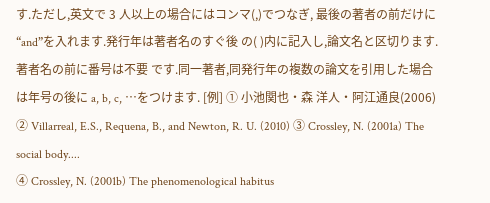す.ただし,英文で 3 人以上の場合にはコンマ(,)でつなぎ, 最後の著者の前だけに“and”を入れます.発行年は著者名のすぐ後 の( )内に記入し,論文名と区切ります.著者名の前に番号は不要 です.同一著者,同発行年の複数の論文を引用した場合は年号の後に a, b, c, …をつけます. [例] ① 小池関也・森 洋人・阿江通良(2006)
② Villarreal, E.S., Requena, B., and Newton, R. U. (2010) ③ Crossley, N. (2001a) The social body....
④ Crossley, N. (2001b) The phenomenological habitus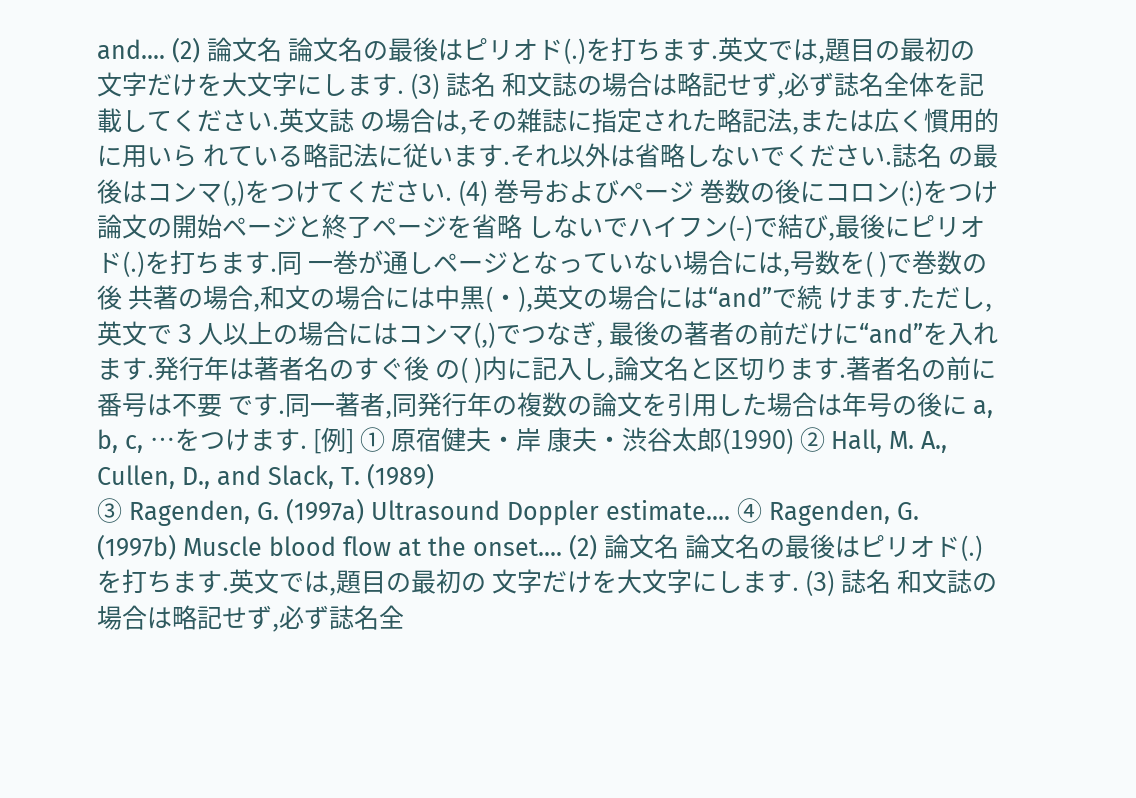and.... (2) 論文名 論文名の最後はピリオド(.)を打ちます.英文では,題目の最初の 文字だけを大文字にします. (3) 誌名 和文誌の場合は略記せず,必ず誌名全体を記載してください.英文誌 の場合は,その雑誌に指定された略記法,または広く慣用的に用いら れている略記法に従います.それ以外は省略しないでください.誌名 の最後はコンマ(,)をつけてください. (4) 巻号およびページ 巻数の後にコロン(:)をつけ論文の開始ページと終了ページを省略 しないでハイフン(-)で結び,最後にピリオド(.)を打ちます.同 一巻が通しページとなっていない場合には,号数を( )で巻数の後 共著の場合,和文の場合には中黒(・),英文の場合には“and”で続 けます.ただし,英文で 3 人以上の場合にはコンマ(,)でつなぎ, 最後の著者の前だけに“and”を入れます.発行年は著者名のすぐ後 の( )内に記入し,論文名と区切ります.著者名の前に番号は不要 です.同一著者,同発行年の複数の論文を引用した場合は年号の後に a, b, c, …をつけます. [例] ① 原宿健夫・岸 康夫・渋谷太郎(1990) ② Hall, M. A., Cullen, D., and Slack, T. (1989)
③ Ragenden, G. (1997a) Ultrasound Doppler estimate.... ④ Ragenden, G. (1997b) Muscle blood flow at the onset.... (2) 論文名 論文名の最後はピリオド(.)を打ちます.英文では,題目の最初の 文字だけを大文字にします. (3) 誌名 和文誌の場合は略記せず,必ず誌名全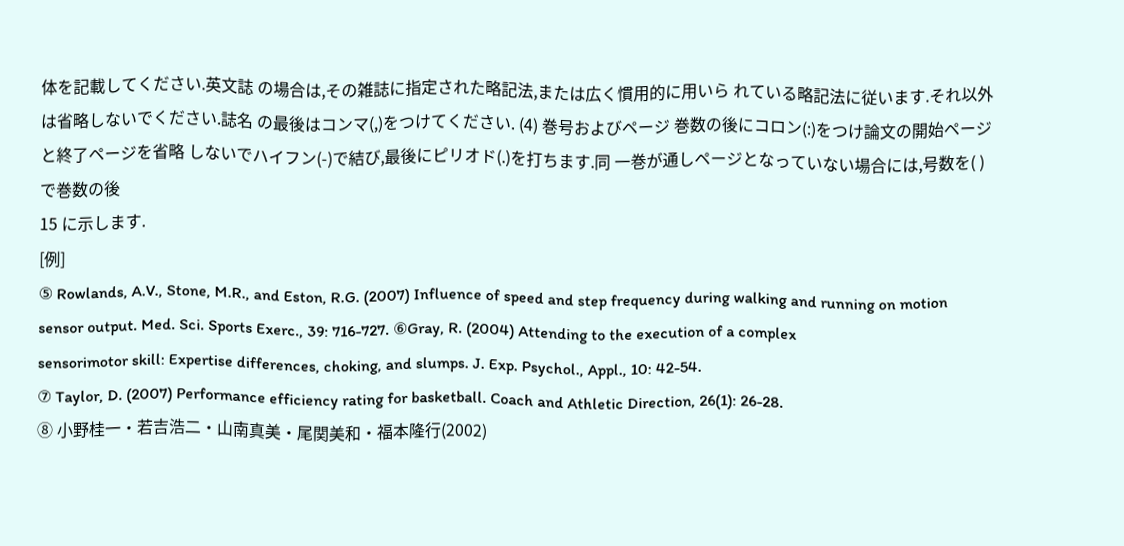体を記載してください.英文誌 の場合は,その雑誌に指定された略記法,または広く慣用的に用いら れている略記法に従います.それ以外は省略しないでください.誌名 の最後はコンマ(,)をつけてください. (4) 巻号およびページ 巻数の後にコロン(:)をつけ論文の開始ページと終了ページを省略 しないでハイフン(-)で結び,最後にピリオド(.)を打ちます.同 一巻が通しページとなっていない場合には,号数を( )で巻数の後
15 に示します.
[例]
⑤ Rowlands, A.V., Stone, M.R., and Eston, R.G. (2007) Influence of speed and step frequency during walking and running on motion sensor output. Med. Sci. Sports Exerc., 39: 716-727. ⑥Gray, R. (2004) Attending to the execution of a complex
sensorimotor skill: Expertise differences, choking, and slumps. J. Exp. Psychol., Appl., 10: 42-54.
⑦ Taylor, D. (2007) Performance efficiency rating for basketball. Coach and Athletic Direction, 26(1): 26-28.
⑧ 小野桂一・若吉浩二・山南真美・尾関美和・福本隆行(2002)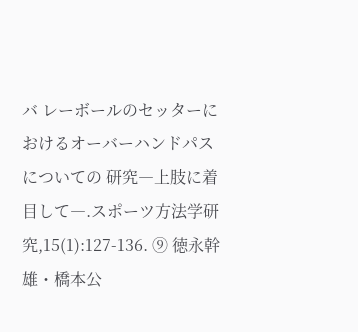バ レーボールのセッターにおけるオーバーハンドパスについての 研究―上肢に着目して―.スポーツ方法学研究,15(1):127-136. ⑨ 徳永幹雄・橋本公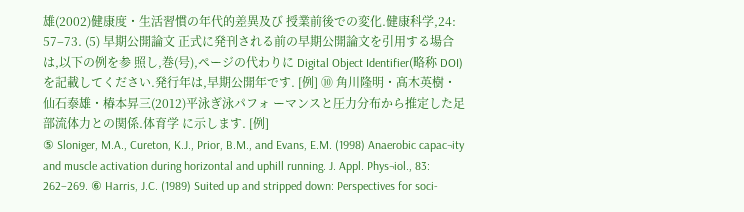雄(2002)健康度・生活習慣の年代的差異及び 授業前後での変化.健康科学,24: 57–73. (5) 早期公開論文 正式に発刊される前の早期公開論文を引用する場合は,以下の例を参 照し,巻(号),ページの代わりに Digital Object Identifier(略称 DOI)を記載してください.発行年は,早期公開年です. [例] ⑩ 角川隆明・髙木英樹・仙石泰雄・椿本昇三(2012)平泳ぎ泳パフォ ーマンスと圧力分布から推定した足部流体力との関係.体育学 に示します. [例]
⑤ Sloniger, M.A., Cureton, K.J., Prior, B.M., and Evans, E.M. (1998) Anaerobic capac¬ity and muscle activation during horizontal and uphill running. J. Appl. Phys¬iol., 83: 262–269. ⑥ Harris, J.C. (1989) Suited up and stripped down: Perspectives for soci-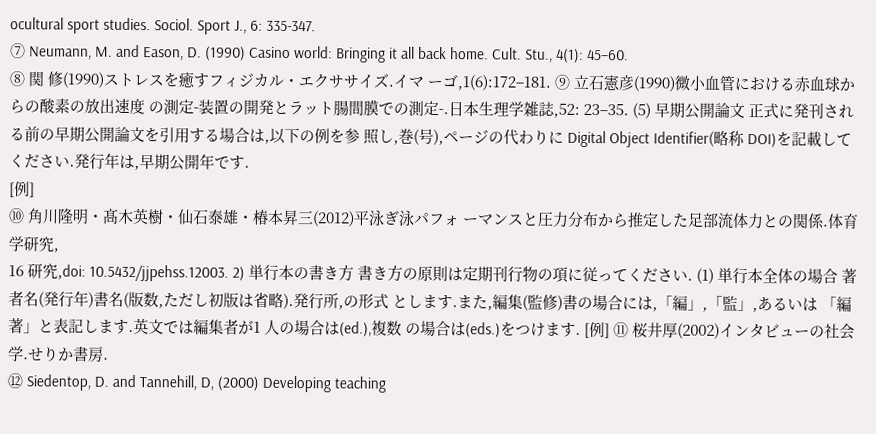ocultural sport studies. Sociol. Sport J., 6: 335-347.
⑦ Neumann, M. and Eason, D. (1990) Casino world: Bringing it all back home. Cult. Stu., 4(1): 45–60.
⑧ 関 修(1990)ストレスを癒すフィジカル・エクササイズ.イマ ーゴ,1(6):172–181. ⑨ 立石憲彦(1990)微小血管における赤血球からの酸素の放出速度 の測定-装置の開発とラット腸間膜での測定-.日本生理学雑誌,52: 23–35. (5) 早期公開論文 正式に発刊される前の早期公開論文を引用する場合は,以下の例を参 照し,巻(号),ページの代わりに Digital Object Identifier(略称 DOI)を記載してください.発行年は,早期公開年です.
[例]
⑩ 角川隆明・髙木英樹・仙石泰雄・椿本昇三(2012)平泳ぎ泳パフォ ーマンスと圧力分布から推定した足部流体力との関係.体育学研究,
16 研究,doi: 10.5432/jjpehss.12003. 2) 単行本の書き方 書き方の原則は定期刊行物の項に従ってください. (1) 単行本全体の場合 著者名(発行年)書名(版数,ただし初版は省略).発行所,の形式 とします.また,編集(監修)書の場合には,「編」,「監」,あるいは 「編著」と表記します.英文では編集者が1 人の場合は(ed.),複数 の場合は(eds.)をつけます. [例] ⑪ 桜井厚(2002)インタビューの社会学.せりか書房.
⑫ Siedentop, D. and Tannehill, D, (2000) Developing teaching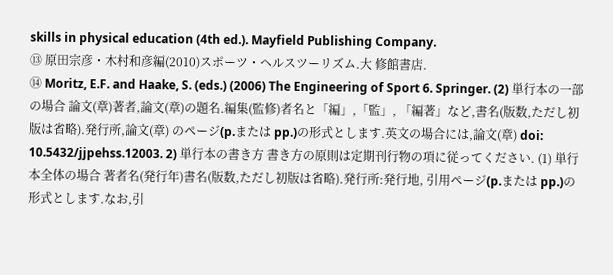skills in physical education (4th ed.). Mayfield Publishing Company.
⑬ 原田宗彦・木村和彦編(2010)スポーツ・ヘルスツーリズム.大 修館書店.
⑭ Moritz, E.F. and Haake, S. (eds.) (2006) The Engineering of Sport 6. Springer. (2) 単行本の一部の場合 論文(章)著者,論文(章)の題名.編集(監修)者名と「編」,「監」, 「編著」など,書名(版数,ただし初版は省略).発行所,論文(章) のページ(p.または pp.)の形式とします.英文の場合には,論文(章) doi: 10.5432/jjpehss.12003. 2) 単行本の書き方 書き方の原則は定期刊行物の項に従ってください. (1) 単行本全体の場合 著者名(発行年)書名(版数,ただし初版は省略).発行所:発行地, 引用ページ(p.または pp.)の形式とします.なお,引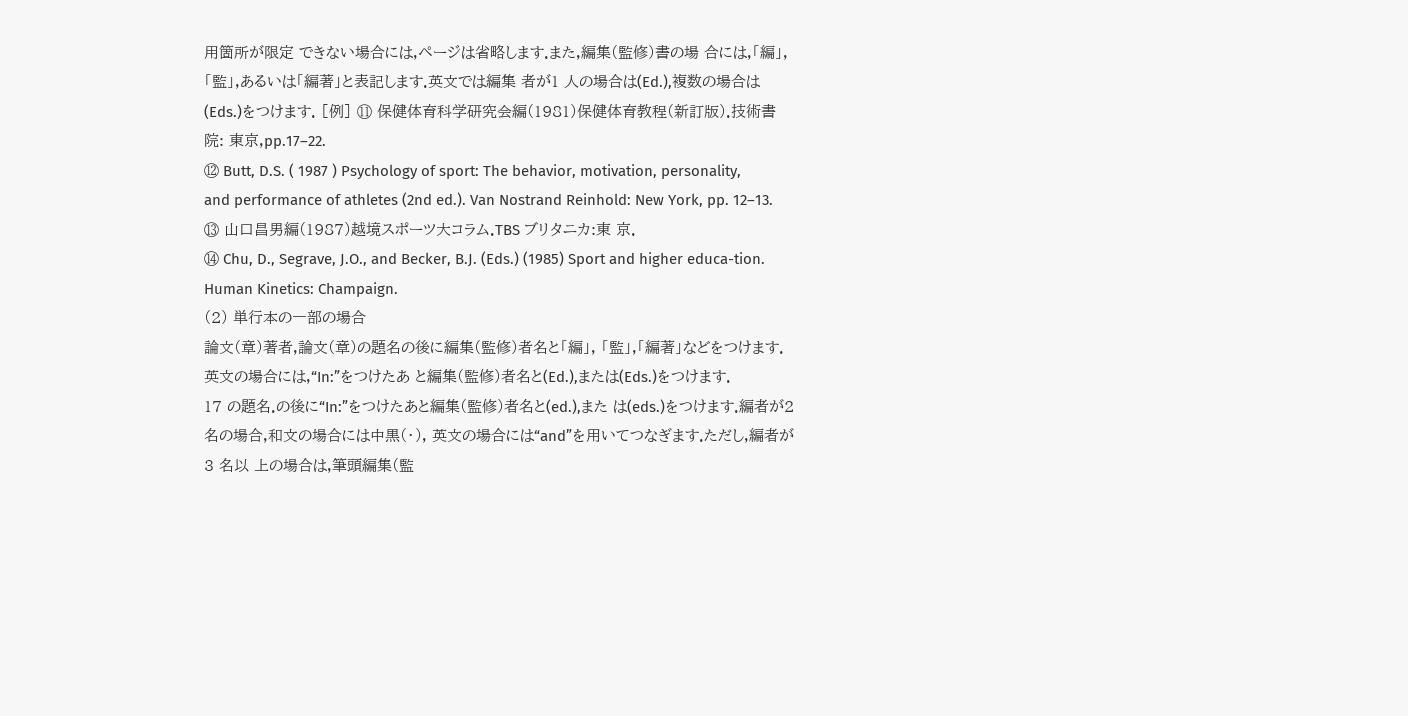用箇所が限定 できない場合には,ページは省略します.また,編集(監修)書の場 合には,「編」,「監」,あるいは「編著」と表記します.英文では編集 者が1 人の場合は(Ed.),複数の場合は(Eds.)をつけます. [例] ⑪ 保健体育科学研究会編(1981)保健体育教程(新訂版).技術書院: 東京,pp.17–22.
⑫ Butt, D.S. ( 1987 ) Psychology of sport: The behavior, motivation, personality, and performance of athletes (2nd ed.). Van Nostrand Reinhold: New York, pp. 12–13.
⑬ 山口昌男編(1987)越境スポーツ大コラム.TBS ブリタニカ:東 京.
⑭ Chu, D., Segrave, J.O., and Becker, B.J. (Eds.) (1985) Sport and higher educa-tion. Human Kinetics: Champaign.
(2) 単行本の一部の場合
論文(章)著者,論文(章)の題名の後に編集(監修)者名と「編」, 「監」,「編著」などをつけます.英文の場合には,“In:”をつけたあ と編集(監修)者名と(Ed.),または(Eds.)をつけます.
17 の題名.の後に“In:”をつけたあと編集(監修)者名と(ed.),また は(eds.)をつけます.編者が2 名の場合,和文の場合には中黒(・), 英文の場合には“and”を用いてつなぎます.ただし,編者が 3 名以 上の場合は,筆頭編集(監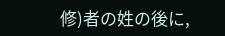修)者の姓の後に,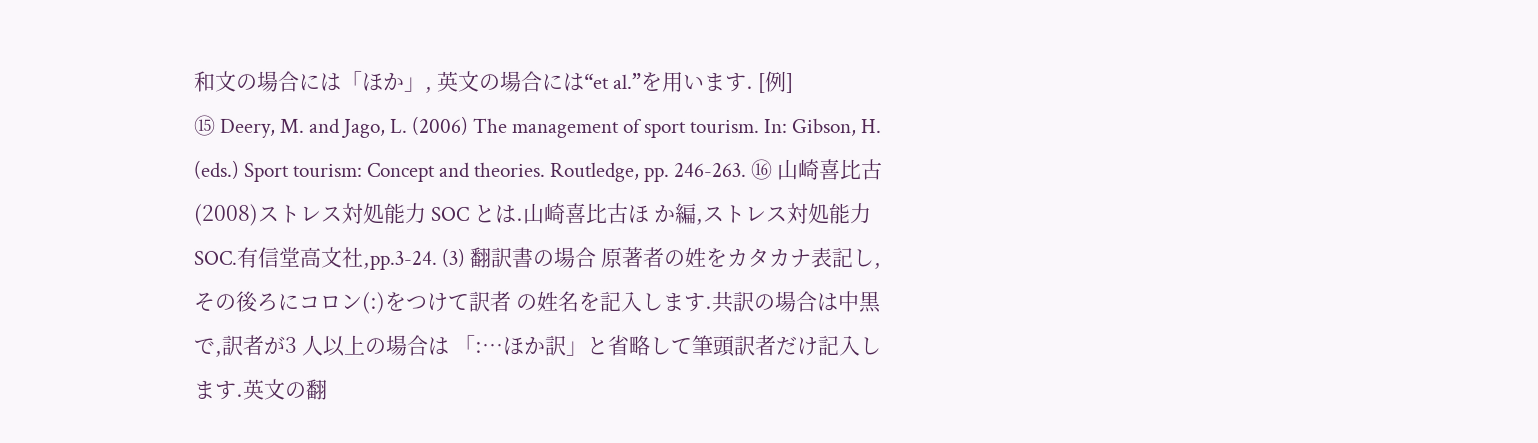和文の場合には「ほか」, 英文の場合には“et al.”を用います. [例]
⑮ Deery, M. and Jago, L. (2006) The management of sport tourism. In: Gibson, H. (eds.) Sport tourism: Concept and theories. Routledge, pp. 246-263. ⑯ 山崎喜比古(2008)ストレス対処能力 SOC とは.山崎喜比古ほ か編,ストレス対処能力SOC.有信堂高文社,pp.3-24. (3) 翻訳書の場合 原著者の姓をカタカナ表記し,その後ろにコロン(:)をつけて訳者 の姓名を記入します.共訳の場合は中黒で,訳者が3 人以上の場合は 「:…ほか訳」と省略して筆頭訳者だけ記入します.英文の翻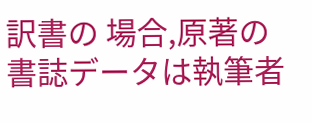訳書の 場合,原著の書誌データは執筆者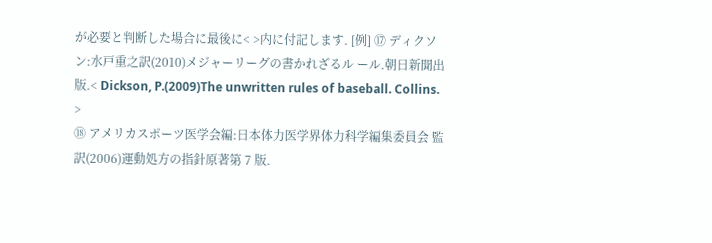が必要と判断した場合に最後に< >内に付記します. [例] ⑰ ディクソン:水戸重之訳(2010)メジャーリーグの書かれざるル ール.朝日新聞出版.< Dickson, P.(2009)The unwritten rules of baseball. Collins. >
⑱ アメリカスポーツ医学会編:日本体力医学界体力科学編集委員会 監訳(2006)運動処方の指針原著第 7 版.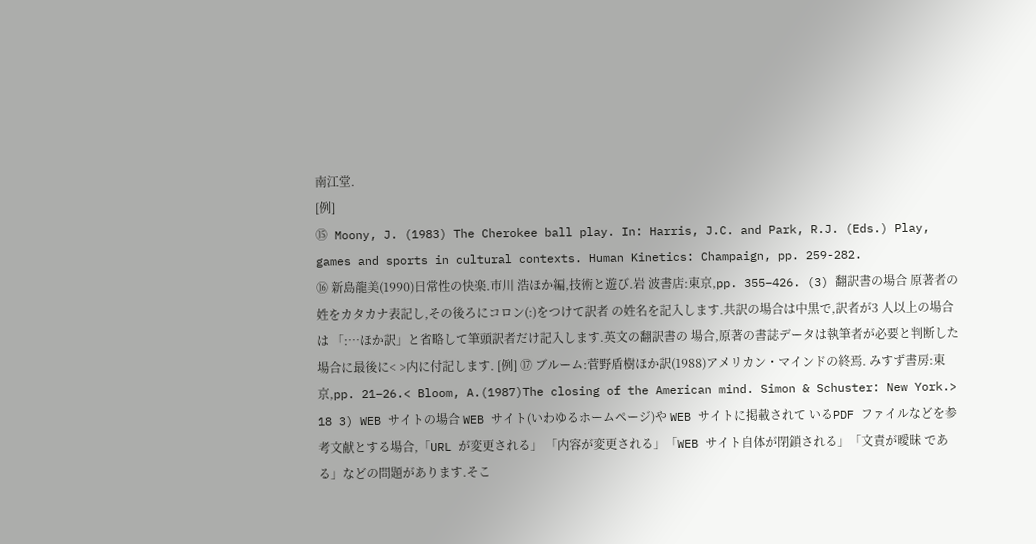南江堂.
[例]
⑮ Moony, J. (1983) The Cherokee ball play. In: Harris, J.C. and Park, R.J. (Eds.) Play, games and sports in cultural contexts. Human Kinetics: Champaign, pp. 259-282.
⑯ 新島龍美(1990)日常性の快楽.市川 浩ほか編,技術と遊び.岩 波書店:東京,pp. 355–426. (3) 翻訳書の場合 原著者の姓をカタカナ表記し,その後ろにコロン(:)をつけて訳者 の姓名を記入します.共訳の場合は中黒で,訳者が3 人以上の場合は 「:…ほか訳」と省略して筆頭訳者だけ記入します.英文の翻訳書の 場合,原著の書誌データは執筆者が必要と判断した場合に最後に< >内に付記します. [例] ⑰ ブルーム:菅野盾樹ほか訳(1988)アメリカン・マインドの終焉. みすず書房:東京,pp. 21–26.< Bloom, A.(1987)The closing of the American mind. Simon & Schuster: New York.>
18 3) WEB サイトの場合 WEB サイト(いわゆるホームページ)や WEB サイトに掲載されて いるPDF ファイルなどを参考文献とする場合,「URL が変更される」 「内容が変更される」「WEB サイト自体が閉鎖される」「文責が曖昧 である」などの問題があります.そこ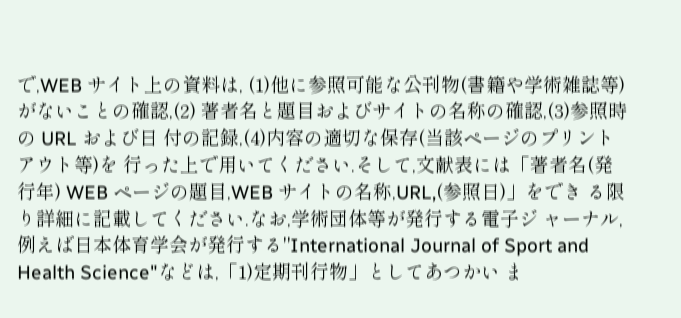で,WEB サイト上の資料は, (1)他に参照可能な公刊物(書籍や学術雑誌等)がないことの確認,(2) 著者名と題目およびサイトの名称の確認,(3)参照時の URL および日 付の記録,(4)内容の適切な保存(当該ページのプリントアウト等)を 行った上で用いてください.そして,文献表には「著者名(発行年) WEB ページの題目,WEB サイトの名称,URL,(参照日)」をでき る限り詳細に記載してください.なお,学術団体等が発行する電子ジ ャーナル,例えば日本体育学会が発行する"International Journal of Sport and Health Science"などは,「1)定期刊行物」としてあつかい ま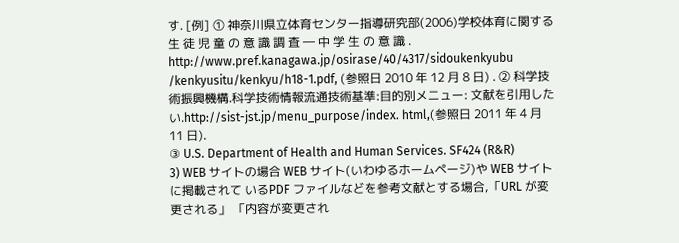す. [例] ① 神奈川県立体育センター指導研究部(2006)学校体育に関する生 徒 児 童 の 意 識 調 査 ― 中 学 生 の 意 識 . http://www.pref.kanagawa.jp/osirase/40/4317/sidoukenkyubu /kenkyusitu/kenkyu/h18-1.pdf, (参照日 2010 年 12 月 8 日) . ② 科学技術振興機構.科学技術情報流通技術基準:目的別メニュー: 文献を引用したい.http://sist-jst.jp/menu_purpose/index. html,(参照日 2011 年 4 月 11 日).
③ U.S. Department of Health and Human Services. SF424 (R&R)
3) WEB サイトの場合 WEB サイト(いわゆるホームページ)や WEB サイトに掲載されて いるPDF ファイルなどを参考文献とする場合,「URL が変更される」 「内容が変更され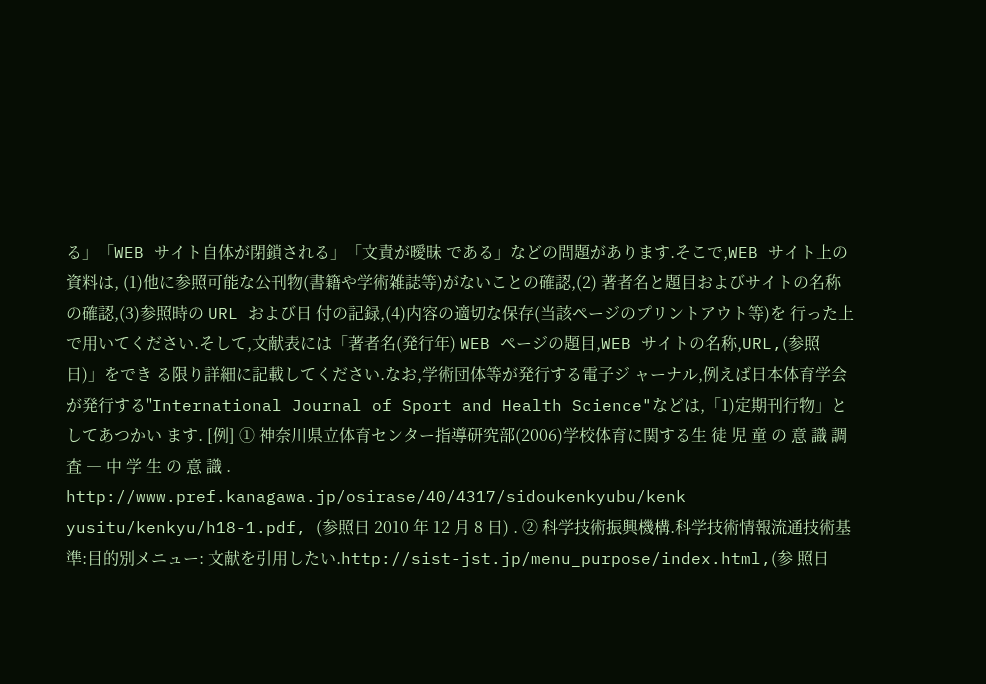る」「WEB サイト自体が閉鎖される」「文責が曖昧 である」などの問題があります.そこで,WEB サイト上の資料は, (1)他に参照可能な公刊物(書籍や学術雑誌等)がないことの確認,(2) 著者名と題目およびサイトの名称の確認,(3)参照時の URL および日 付の記録,(4)内容の適切な保存(当該ページのプリントアウト等)を 行った上で用いてください.そして,文献表には「著者名(発行年) WEB ページの題目,WEB サイトの名称,URL,(参照日)」をでき る限り詳細に記載してください.なお,学術団体等が発行する電子ジ ャーナル,例えば日本体育学会が発行する"International Journal of Sport and Health Science"などは,「1)定期刊行物」としてあつかい ます. [例] ① 神奈川県立体育センター指導研究部(2006)学校体育に関する生 徒 児 童 の 意 識 調 査 ― 中 学 生 の 意 識 . http://www.pref.kanagawa.jp/osirase/40/4317/sidoukenkyubu/kenk yusitu/kenkyu/h18-1.pdf, (参照日 2010 年 12 月 8 日) . ② 科学技術振興機構.科学技術情報流通技術基準:目的別メニュー: 文献を引用したい.http://sist-jst.jp/menu_purpose/index.html,(参 照日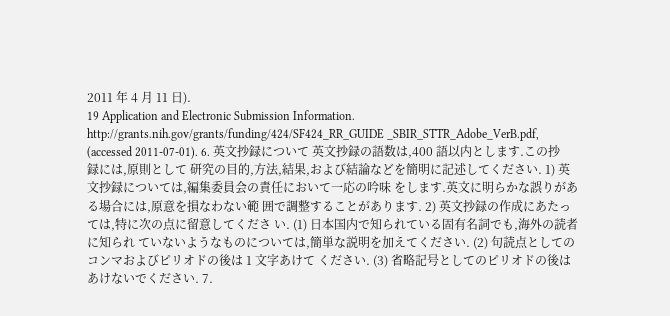2011 年 4 月 11 日).
19 Application and Electronic Submission Information.
http://grants.nih.gov/grants/funding/424/SF424_RR_GUIDE _SBIR_STTR_Adobe_VerB.pdf, (accessed 2011-07-01). 6. 英文抄録について 英文抄録の語数は,400 語以内とします.この抄録には,原則として 研究の目的,方法,結果,および結論などを簡明に記述してください. 1) 英文抄録については,編集委員会の責任において一応の吟味 をします.英文に明らかな誤りがある場合には,原意を損なわない範 囲で調整することがあります. 2) 英文抄録の作成にあたっては,特に次の点に留意してくださ い. (1) 日本国内で知られている固有名詞でも,海外の読者に知られ ていないようなものについては,簡単な説明を加えてください. (2) 句読点としてのコンマおよびピリオドの後は 1 文字あけて ください. (3) 省略記号としてのピリオドの後はあけないでください. 7.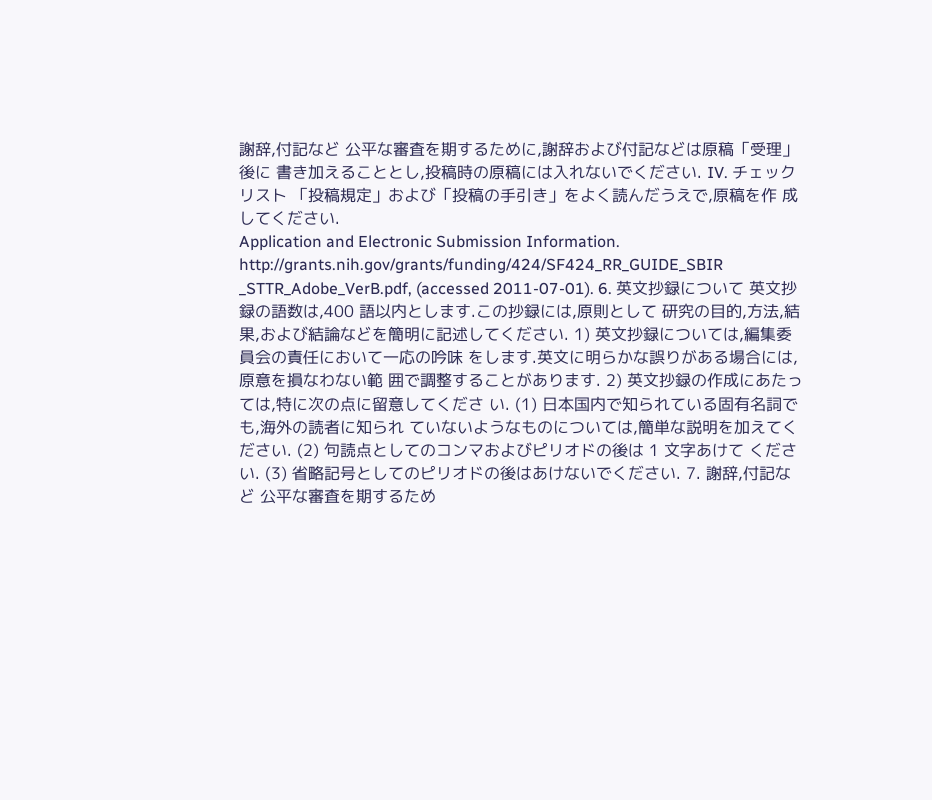謝辞,付記など 公平な審査を期するために,謝辞および付記などは原稿「受理」後に 書き加えることとし,投稿時の原稿には入れないでください. IV. チェックリスト 「投稿規定」および「投稿の手引き」をよく読んだうえで,原稿を作 成してください.
Application and Electronic Submission Information. http://grants.nih.gov/grants/funding/424/SF424_RR_GUIDE_SBIR _STTR_Adobe_VerB.pdf, (accessed 2011-07-01). 6. 英文抄録について 英文抄録の語数は,400 語以内とします.この抄録には,原則として 研究の目的,方法,結果,および結論などを簡明に記述してください. 1) 英文抄録については,編集委員会の責任において一応の吟味 をします.英文に明らかな誤りがある場合には,原意を損なわない範 囲で調整することがあります. 2) 英文抄録の作成にあたっては,特に次の点に留意してくださ い. (1) 日本国内で知られている固有名詞でも,海外の読者に知られ ていないようなものについては,簡単な説明を加えてください. (2) 句読点としてのコンマおよびピリオドの後は 1 文字あけて ください. (3) 省略記号としてのピリオドの後はあけないでください. 7. 謝辞,付記など 公平な審査を期するため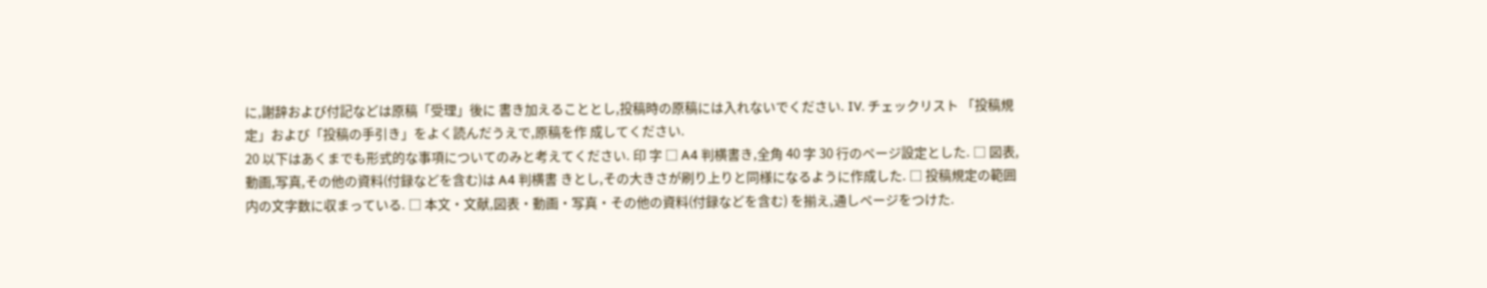に,謝辞および付記などは原稿「受理」後に 書き加えることとし,投稿時の原稿には入れないでください. IV. チェックリスト 「投稿規定」および「投稿の手引き」をよく読んだうえで,原稿を作 成してください.
20 以下はあくまでも形式的な事項についてのみと考えてください. 印 字 □ A4 判横書き,全角 40 字 30 行のページ設定とした. □ 図表,動画,写真,その他の資料(付録などを含む)は A4 判横書 きとし,その大きさが刷り上りと同様になるように作成した. □ 投稿規定の範囲内の文字数に収まっている. □ 本文・文献,図表・動画・写真・その他の資料(付録などを含む) を揃え,通しページをつけた.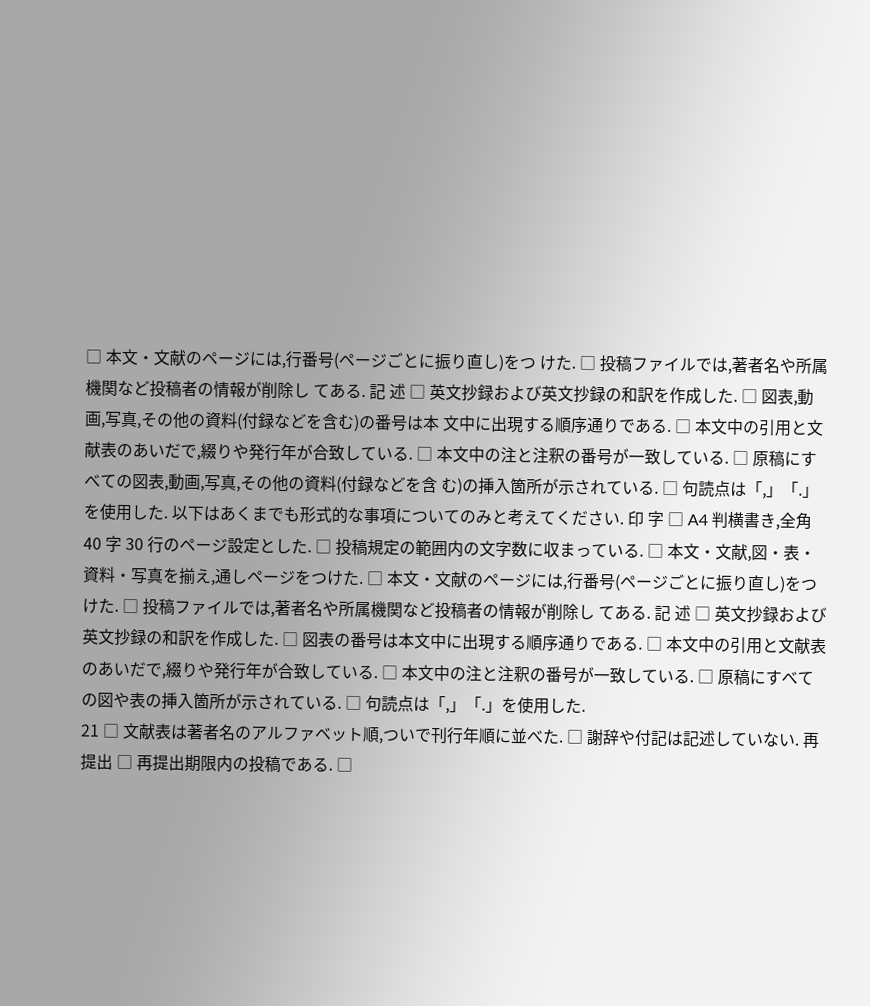□ 本文・文献のページには,行番号(ページごとに振り直し)をつ けた. □ 投稿ファイルでは,著者名や所属機関など投稿者の情報が削除し てある. 記 述 □ 英文抄録および英文抄録の和訳を作成した. □ 図表,動画,写真,その他の資料(付録などを含む)の番号は本 文中に出現する順序通りである. □ 本文中の引用と文献表のあいだで,綴りや発行年が合致している. □ 本文中の注と注釈の番号が一致している. □ 原稿にすべての図表,動画,写真,その他の資料(付録などを含 む)の挿入箇所が示されている. □ 句読点は「,」「.」を使用した. 以下はあくまでも形式的な事項についてのみと考えてください. 印 字 □ A4 判横書き,全角 40 字 30 行のページ設定とした. □ 投稿規定の範囲内の文字数に収まっている. □ 本文・文献,図・表・資料・写真を揃え,通しページをつけた. □ 本文・文献のページには,行番号(ページごとに振り直し)をつ けた. □ 投稿ファイルでは,著者名や所属機関など投稿者の情報が削除し てある. 記 述 □ 英文抄録および英文抄録の和訳を作成した. □ 図表の番号は本文中に出現する順序通りである. □ 本文中の引用と文献表のあいだで,綴りや発行年が合致している. □ 本文中の注と注釈の番号が一致している. □ 原稿にすべての図や表の挿入箇所が示されている. □ 句読点は「,」「.」を使用した.
21 □ 文献表は著者名のアルファベット順,ついで刊行年順に並べた. □ 謝辞や付記は記述していない. 再提出 □ 再提出期限内の投稿である. □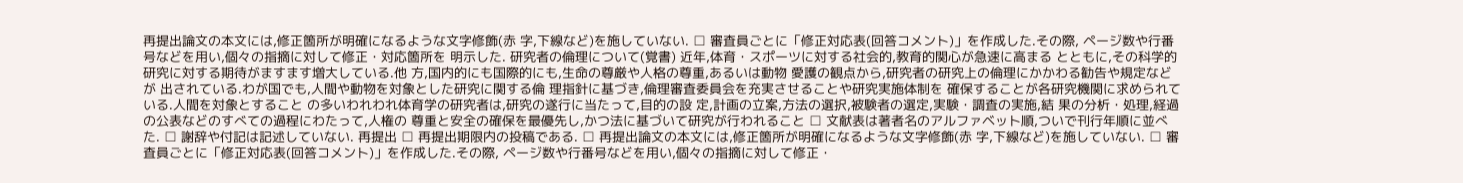再提出論文の本文には,修正箇所が明確になるような文字修飾(赤 字,下線など)を施していない. □ 審査員ごとに「修正対応表(回答コメント)」を作成した.その際, ページ数や行番号などを用い,個々の指摘に対して修正・対応箇所を 明示した. 研究者の倫理について(覚書) 近年,体育・スポーツに対する社会的,教育的関心が急速に高まる とともに,その科学的研究に対する期待がますます増大している.他 方,国内的にも国際的にも,生命の尊厳や人格の尊重,あるいは動物 愛護の観点から,研究者の研究上の倫理にかかわる勧告や規定などが 出されている.わが国でも,人間や動物を対象とした研究に関する倫 理指針に基づき,倫理審査委員会を充実させることや研究実施体制を 確保することが各研究機関に求められている.人間を対象とすること の多いわれわれ体育学の研究者は,研究の遂行に当たって,目的の設 定,計画の立案,方法の選択,被験者の選定,実験・調査の実施,結 果の分析・処理,経過の公表などのすべての過程にわたって,人権の 尊重と安全の確保を最優先し,かつ法に基づいて研究が行われること □ 文献表は著者名のアルファベット順,ついで刊行年順に並べた. □ 謝辞や付記は記述していない. 再提出 □ 再提出期限内の投稿である. □ 再提出論文の本文には,修正箇所が明確になるような文字修飾(赤 字,下線など)を施していない. □ 審査員ごとに「修正対応表(回答コメント)」を作成した.その際, ページ数や行番号などを用い,個々の指摘に対して修正・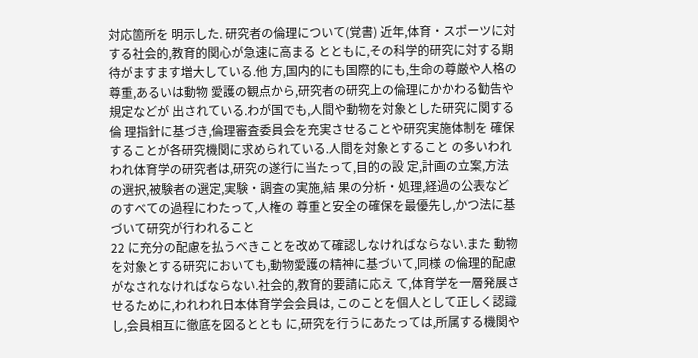対応箇所を 明示した. 研究者の倫理について(覚書) 近年,体育・スポーツに対する社会的,教育的関心が急速に高まる とともに,その科学的研究に対する期待がますます増大している.他 方,国内的にも国際的にも,生命の尊厳や人格の尊重,あるいは動物 愛護の観点から,研究者の研究上の倫理にかかわる勧告や規定などが 出されている.わが国でも,人間や動物を対象とした研究に関する倫 理指針に基づき,倫理審査委員会を充実させることや研究実施体制を 確保することが各研究機関に求められている.人間を対象とすること の多いわれわれ体育学の研究者は,研究の遂行に当たって,目的の設 定,計画の立案,方法の選択,被験者の選定,実験・調査の実施,結 果の分析・処理,経過の公表などのすべての過程にわたって,人権の 尊重と安全の確保を最優先し,かつ法に基づいて研究が行われること
22 に充分の配慮を払うべきことを改めて確認しなければならない.また 動物を対象とする研究においても,動物愛護の精神に基づいて,同様 の倫理的配慮がなされなければならない.社会的,教育的要請に応え て,体育学を一層発展させるために,われわれ日本体育学会会員は, このことを個人として正しく認識し,会員相互に徹底を図るととも に,研究を行うにあたっては,所属する機関や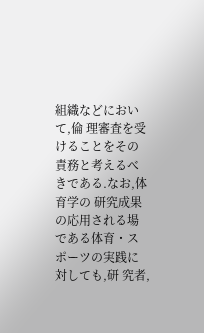組織などにおいて,倫 理審査を受けることをその責務と考えるべきである.なお,体育学の 研究成果の応用される場である体育・スポーツの実践に対しても,研 究者,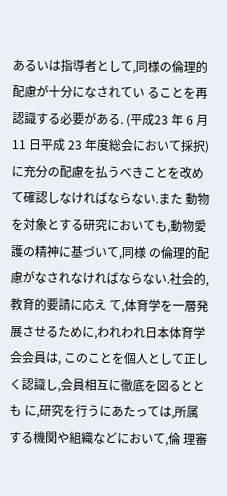あるいは指導者として,同様の倫理的配慮が十分になされてい ることを再認識する必要がある. (平成23 年 6 月 11 日平成 23 年度総会において採択) に充分の配慮を払うべきことを改めて確認しなければならない.また 動物を対象とする研究においても,動物愛護の精神に基づいて,同様 の倫理的配慮がなされなければならない.社会的,教育的要請に応え て,体育学を一層発展させるために,われわれ日本体育学会会員は, このことを個人として正しく認識し,会員相互に徹底を図るととも に,研究を行うにあたっては,所属する機関や組織などにおいて,倫 理審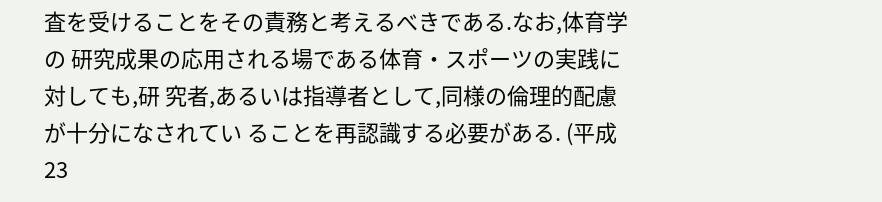査を受けることをその責務と考えるべきである.なお,体育学の 研究成果の応用される場である体育・スポーツの実践に対しても,研 究者,あるいは指導者として,同様の倫理的配慮が十分になされてい ることを再認識する必要がある. (平成23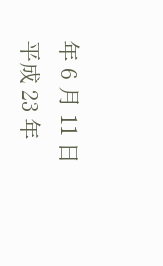年 6 月 11 日平成 23 年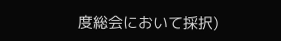度総会において採択)